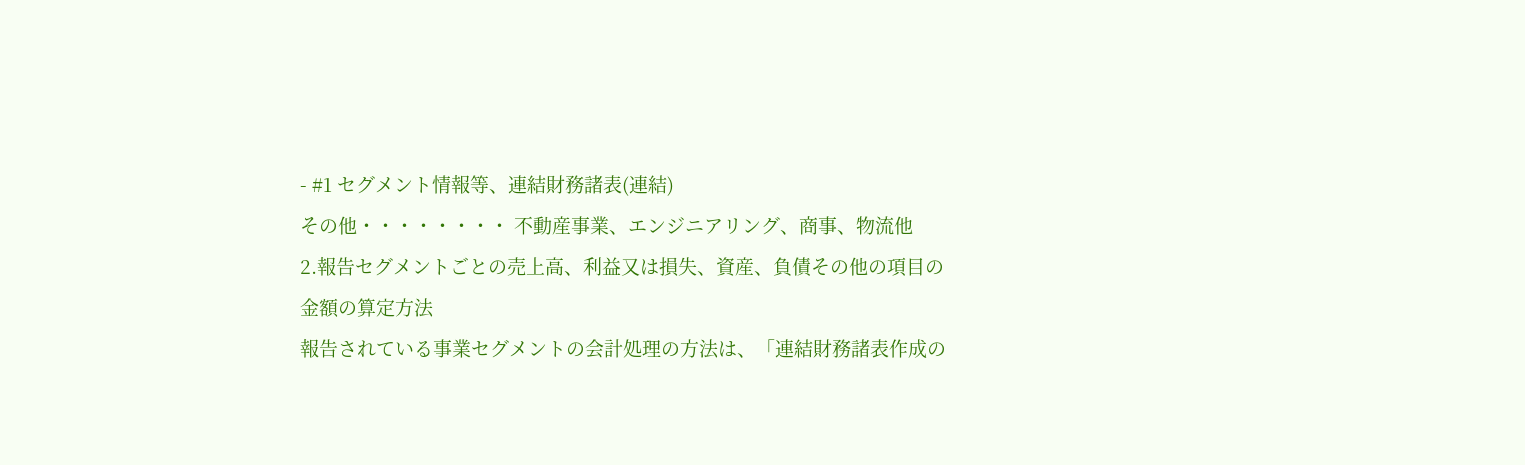- #1 セグメント情報等、連結財務諸表(連結)
その他・・・・・・・・ 不動産事業、エンジニアリング、商事、物流他
2.報告セグメントごとの売上高、利益又は損失、資産、負債その他の項目の金額の算定方法
報告されている事業セグメントの会計処理の方法は、「連結財務諸表作成の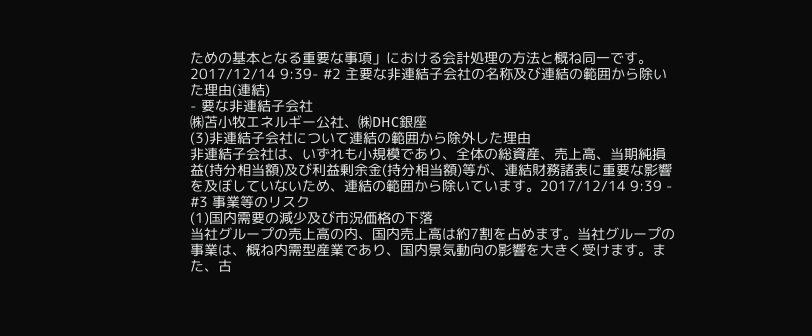ための基本となる重要な事項」における会計処理の方法と概ね同一です。
2017/12/14 9:39- #2 主要な非連結子会社の名称及び連結の範囲から除いた理由(連結)
- 要な非連結子会社
㈱苫小牧エネルギー公社、㈱DHC銀座
(3)非連結子会社について連結の範囲から除外した理由
非連結子会社は、いずれも小規模であり、全体の総資産、売上高、当期純損益(持分相当額)及び利益剰余金(持分相当額)等が、連結財務諸表に重要な影響を及ぼしていないため、連結の範囲から除いています。2017/12/14 9:39 - #3 事業等のリスク
(1)国内需要の減少及び市況価格の下落
当社グループの売上高の内、国内売上高は約7割を占めます。当社グループの事業は、概ね内需型産業であり、国内景気動向の影響を大きく受けます。また、古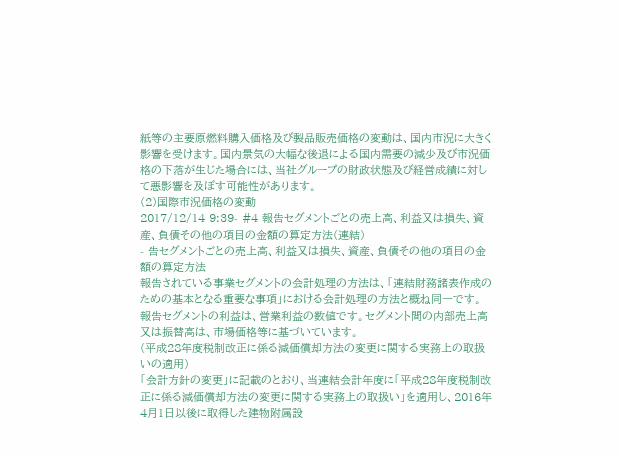紙等の主要原燃料購入価格及び製品販売価格の変動は、国内市況に大きく影響を受けます。国内景気の大幅な後退による国内需要の減少及び市況価格の下落が生じた場合には、当社グループの財政状態及び経営成績に対して悪影響を及ぼす可能性があります。
(2)国際市況価格の変動
2017/12/14 9:39- #4 報告セグメントごとの売上高、利益又は損失、資産、負債その他の項目の金額の算定方法(連結)
- 告セグメントごとの売上高、利益又は損失、資産、負債その他の項目の金額の算定方法
報告されている事業セグメントの会計処理の方法は、「連結財務諸表作成のための基本となる重要な事項」における会計処理の方法と概ね同一です。
報告セグメントの利益は、営業利益の数値です。セグメント間の内部売上高又は振替高は、市場価格等に基づいています。
(平成28年度税制改正に係る減価償却方法の変更に関する実務上の取扱いの適用)
「会計方針の変更」に記載のとおり、当連結会計年度に「平成28年度税制改正に係る減価償却方法の変更に関する実務上の取扱い」を適用し、2016年4月1日以後に取得した建物附属設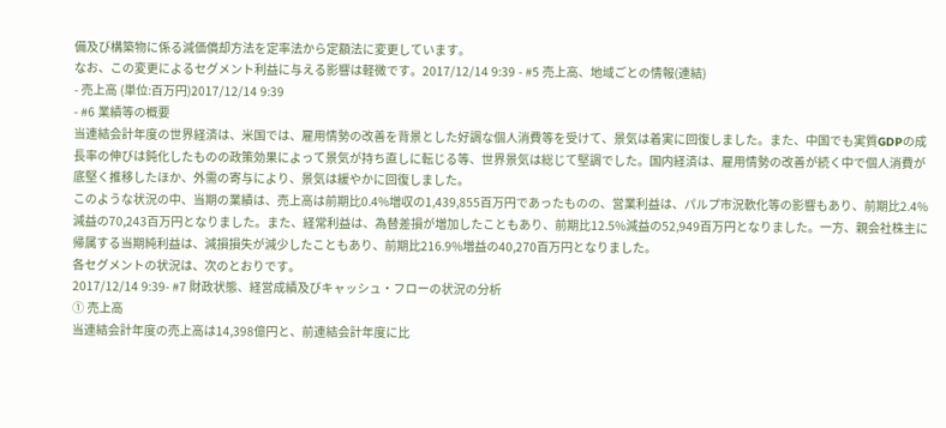備及び構築物に係る減価償却方法を定率法から定額法に変更しています。
なお、この変更によるセグメント利益に与える影響は軽微です。2017/12/14 9:39 - #5 売上高、地域ごとの情報(連結)
- 売上高 (単位:百万円)2017/12/14 9:39
- #6 業績等の概要
当連結会計年度の世界経済は、米国では、雇用情勢の改善を背景とした好調な個人消費等を受けて、景気は着実に回復しました。また、中国でも実質GDPの成長率の伸びは鈍化したものの政策効果によって景気が持ち直しに転じる等、世界景気は総じて堅調でした。国内経済は、雇用情勢の改善が続く中で個人消費が底堅く推移したほか、外需の寄与により、景気は緩やかに回復しました。
このような状況の中、当期の業績は、売上高は前期比0.4%増収の1,439,855百万円であったものの、営業利益は、パルプ市況軟化等の影響もあり、前期比2.4%減益の70,243百万円となりました。また、経常利益は、為替差損が増加したこともあり、前期比12.5%減益の52,949百万円となりました。一方、親会社株主に帰属する当期純利益は、減損損失が減少したこともあり、前期比216.9%増益の40,270百万円となりました。
各セグメントの状況は、次のとおりです。
2017/12/14 9:39- #7 財政状態、経営成績及びキャッシュ・フローの状況の分析
① 売上高
当連結会計年度の売上高は14,398億円と、前連結会計年度に比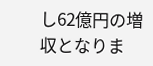し62億円の増収となりま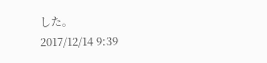した。
2017/12/14 9:39